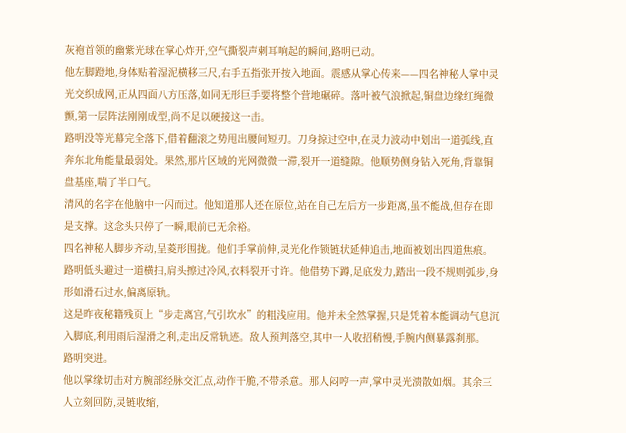灰袍首领的幽紫光球在掌心炸开,空气撕裂声刺耳响起的瞬间,路明已动。
他左脚蹬地,身体贴着湿泥横移三尺,右手五指张开按入地面。震感从掌心传来——四名神秘人掌中灵光交织成网,正从四面八方压落,如同无形巨手要将整个营地碾碎。落叶被气浪掀起,铜盘边缘红绳微颤,第一层阵法刚刚成型,尚不足以硬接这一击。
路明没等光幕完全落下,借着翻滚之势甩出腰间短刃。刀身掠过空中,在灵力波动中划出一道弧线,直奔东北角能量最弱处。果然,那片区域的光网微微一滞,裂开一道缝隙。他顺势侧身钻入死角,背靠铜盘基座,喘了半口气。
清风的名字在他脑中一闪而过。他知道那人还在原位,站在自己左后方一步距离,虽不能战,但存在即是支撑。这念头只停了一瞬,眼前已无余裕。
四名神秘人脚步齐动,呈菱形围拢。他们手掌前伸,灵光化作锁链状延伸追击,地面被划出四道焦痕。路明低头避过一道横扫,肩头擦过冷风,衣料裂开寸许。他借势下蹲,足底发力,踏出一段不规则弧步,身形如滑石过水,偏离原轨。
这是昨夜秘籍残页上“步走离宫,气引坎水”的粗浅应用。他并未全然掌握,只是凭着本能调动气息沉入脚底,利用雨后湿滑之利,走出反常轨迹。敌人预判落空,其中一人收招稍慢,手腕内侧暴露刹那。
路明突进。
他以掌缘切击对方腕部经脉交汇点,动作干脆,不带杀意。那人闷哼一声,掌中灵光溃散如烟。其余三人立刻回防,灵链收缩,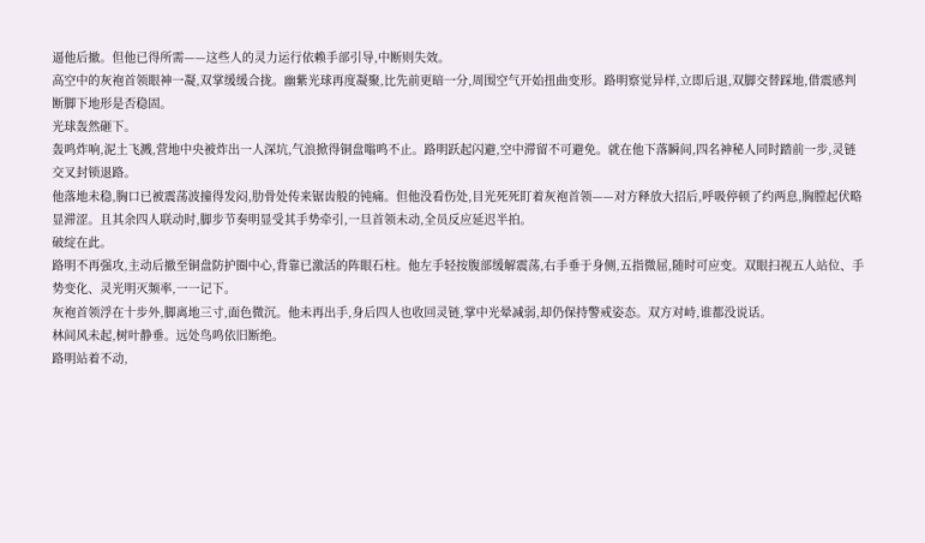逼他后撤。但他已得所需——这些人的灵力运行依赖手部引导,中断则失效。
高空中的灰袍首领眼神一凝,双掌缓缓合拢。幽紫光球再度凝聚,比先前更暗一分,周围空气开始扭曲变形。路明察觉异样,立即后退,双脚交替踩地,借震感判断脚下地形是否稳固。
光球轰然砸下。
轰鸣炸响,泥土飞溅,营地中央被炸出一人深坑,气浪掀得铜盘嗡鸣不止。路明跃起闪避,空中滞留不可避免。就在他下落瞬间,四名神秘人同时踏前一步,灵链交叉封锁退路。
他落地未稳,胸口已被震荡波撞得发闷,肋骨处传来锯齿般的钝痛。但他没看伤处,目光死死盯着灰袍首领——对方释放大招后,呼吸停顿了约两息,胸膛起伏略显滞涩。且其余四人联动时,脚步节奏明显受其手势牵引,一旦首领未动,全员反应延迟半拍。
破绽在此。
路明不再强攻,主动后撤至铜盘防护圈中心,背靠已激活的阵眼石柱。他左手轻按腹部缓解震荡,右手垂于身侧,五指微屈,随时可应变。双眼扫视五人站位、手势变化、灵光明灭频率,一一记下。
灰袍首领浮在十步外,脚离地三寸,面色微沉。他未再出手,身后四人也收回灵链,掌中光晕减弱,却仍保持警戒姿态。双方对峙,谁都没说话。
林间风未起,树叶静垂。远处鸟鸣依旧断绝。
路明站着不动,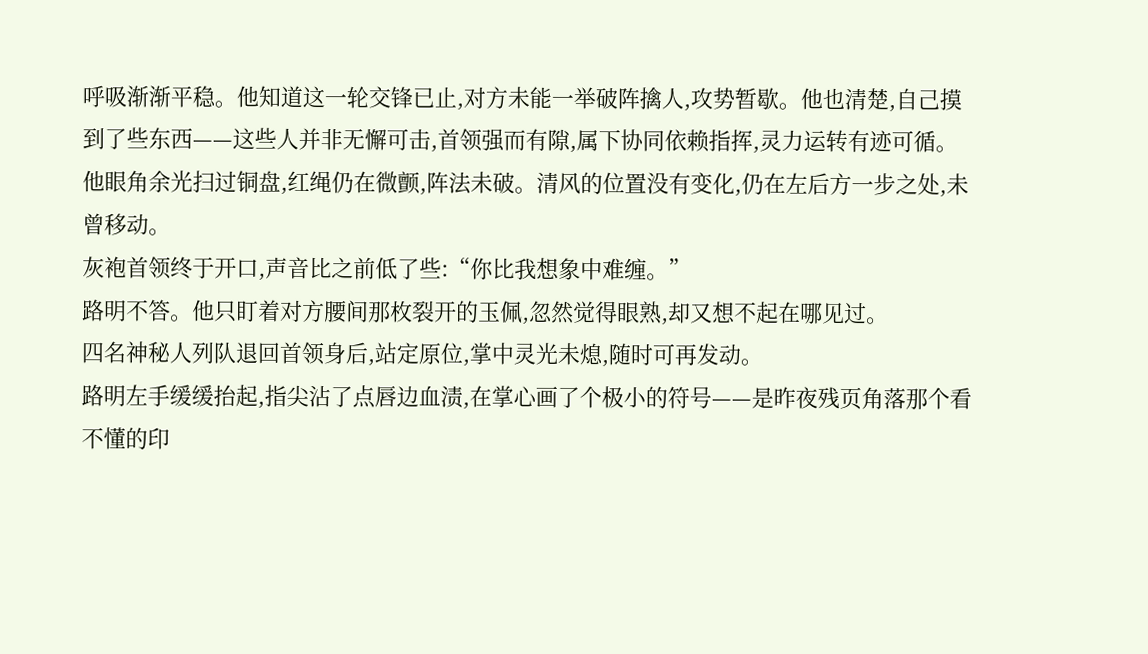呼吸渐渐平稳。他知道这一轮交锋已止,对方未能一举破阵擒人,攻势暂歇。他也清楚,自己摸到了些东西——这些人并非无懈可击,首领强而有隙,属下协同依赖指挥,灵力运转有迹可循。
他眼角余光扫过铜盘,红绳仍在微颤,阵法未破。清风的位置没有变化,仍在左后方一步之处,未曾移动。
灰袍首领终于开口,声音比之前低了些:“你比我想象中难缠。”
路明不答。他只盯着对方腰间那枚裂开的玉佩,忽然觉得眼熟,却又想不起在哪见过。
四名神秘人列队退回首领身后,站定原位,掌中灵光未熄,随时可再发动。
路明左手缓缓抬起,指尖沾了点唇边血渍,在掌心画了个极小的符号——是昨夜残页角落那个看不懂的印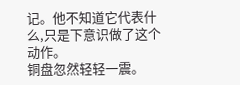记。他不知道它代表什么,只是下意识做了这个动作。
铜盘忽然轻轻一震。